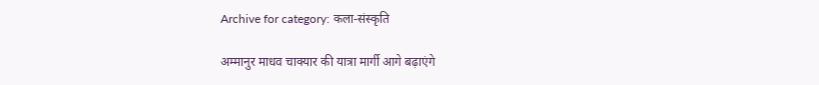Archive for category: कला-संस्कृति

अम्मानुर माधव चाक्यार की यात्रा मार्गी आगे बढ़ाएंगे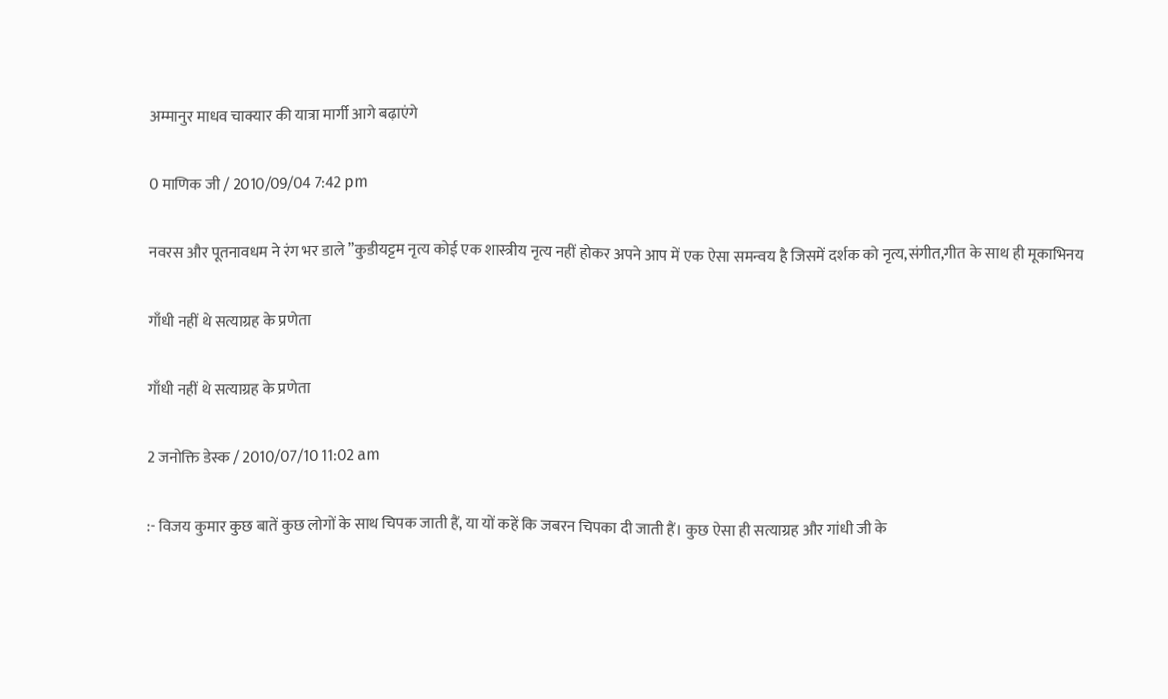अम्मानुर माधव चाक्यार की यात्रा मार्गी आगे बढ़ाएंगे

0 माणिक जी / 2010/09/04 7:42 pm

नवरस और पूतनावधम ने रंग भर डाले ”कुडीयट्टम नृत्य कोई एक शास्त्रीय नृत्य नहीं होकर अपने आप में एक ऐसा समन्वय है जिसमें दर्शक को नृत्य,संगीत,गीत के साथ ही मूकाभिनय

गाँधी नहीं थे सत्याग्रह के प्रणेता

गाँधी नहीं थे सत्याग्रह के प्रणेता

2 जनोक्ति डेस्क / 2010/07/10 11:02 am

:- विजय कुमार कुछ बातें कुछ लोगों के साथ चिपक जाती हैं, या यों कहें कि जबरन चिपका दी जाती हैं। कुछ ऐसा ही सत्याग्रह और गांधी जी के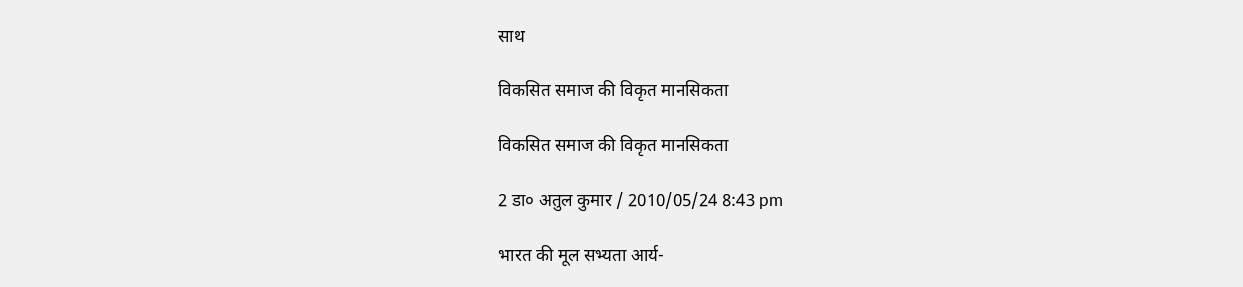साथ

विकसित समाज की विकृत मानसिकता

विकसित समाज की विकृत मानसिकता

2 डा० अतुल कुमार / 2010/05/24 8:43 pm

भारत की मूल सभ्यता आर्य-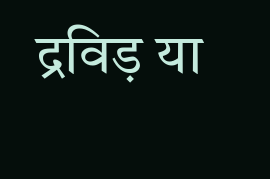द्रविड़ या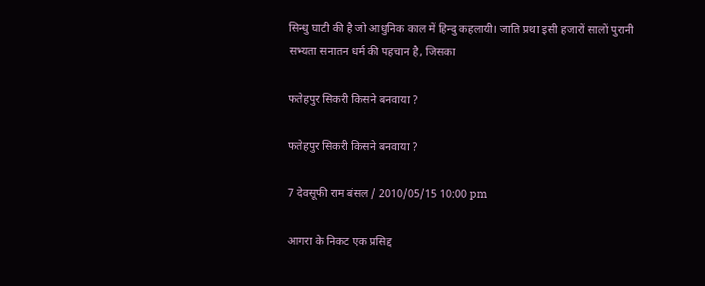सिन्धु घाटी की है जो आधुनिक काल में हिन्दु कहलायी। जाति प्रथा इसी हजारों सालों पुरानी सभ्यता सनातन धर्म की पहचान है, जिसका

फतेहपुर सिकरी किसने बनवाया ?

फतेहपुर सिकरी किसने बनवाया ?

7 देवसूफी राम बंसल / 2010/05/15 10:00 pm

आगरा के निकट एक प्रसिद्द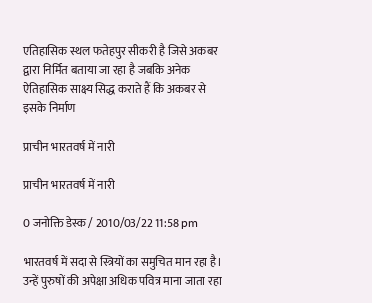एतिहासिक स्थल फतेहपुर सीकरी है जिसे अकबर द्वारा निर्मित बताया जा रहा है जबकि अनेक ऐतिहासिक साक्ष्य सिद्ध कराते हैं कि अकबर से इसके निर्माण

प्राचीन भारतवर्ष में नारी

प्राचीन भारतवर्ष में नारी

0 जनोक्ति डेस्क / 2010/03/22 11:58 pm

भारतवर्ष में सदा से स्त्रियों का समुचित मान रहा है। उन्हें पुरुषों की अपेक्षा अधिक पवित्र माना जाता रहा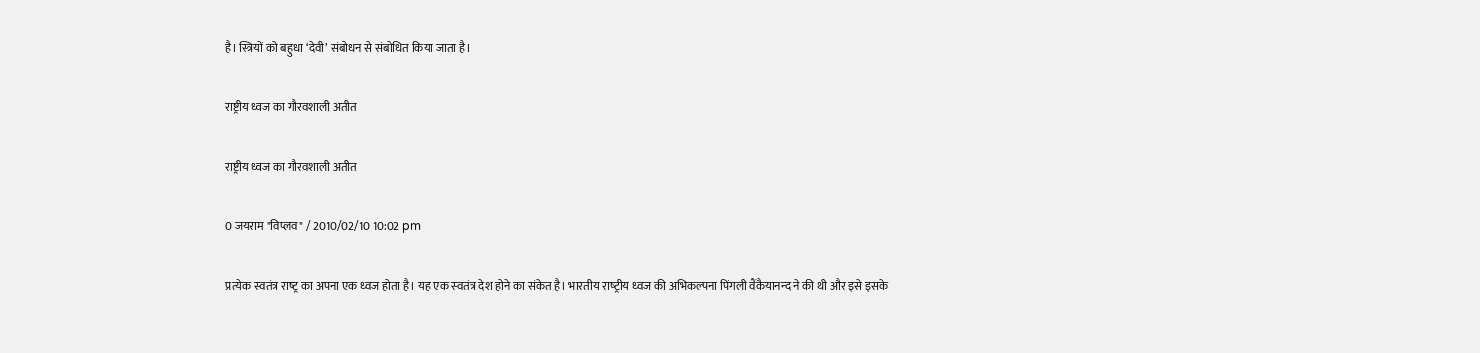है। स्त्रियों को बहुधा ‘देवी’ संबोधन से संबोधित किया जाता है।

राष्ट्रीय ध्वज का गौरवशाली अतीत

राष्ट्रीय ध्वज का गौरवशाली अतीत

0 जयराम "विप्लव" / 2010/02/10 10:02 pm

प्रत्‍येक स्‍वतंत्र राष्‍ट्र का अपना एक ध्‍वज होता है। यह एक स्‍वतंत्र देश होने का संकेत है। भारतीय राष्‍ट्रीय ध्‍वज की अभिकल्‍पना पिंगली वैंकैयानन्‍द ने की थी और इसे इसके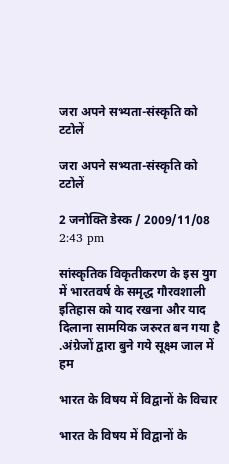जरा अपने सभ्यता-संस्कृति को टटोलें

जरा अपने सभ्यता-संस्कृति को टटोलें

2 जनोक्ति डेस्क / 2009/11/08 2:43 pm

सांस्कृतिक विकृतीकरण के इस युग में भारतवर्ष के समृद्ध गौरवशाली इतिहास को याद रखना और याद दिलाना सामयिक जरुरत बन गया है .अंग्रेजों द्वारा बुने गये सूक्ष्म जाल में हम

भारत के विषय में विद्वानों के विचार

भारत के विषय में विद्वानों के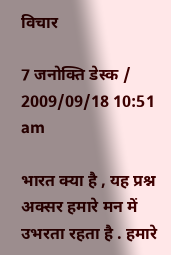विचार

7 जनोक्ति डेस्क / 2009/09/18 10:51 am

भारत क्या है , यह प्रश्न अक्सर हमारे मन में उभरता रहता है . हमारे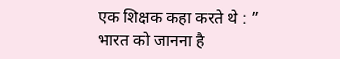एक शिक्षक कहा करते थे : ” भारत को जानना है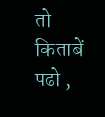तो किताबें पढो ,